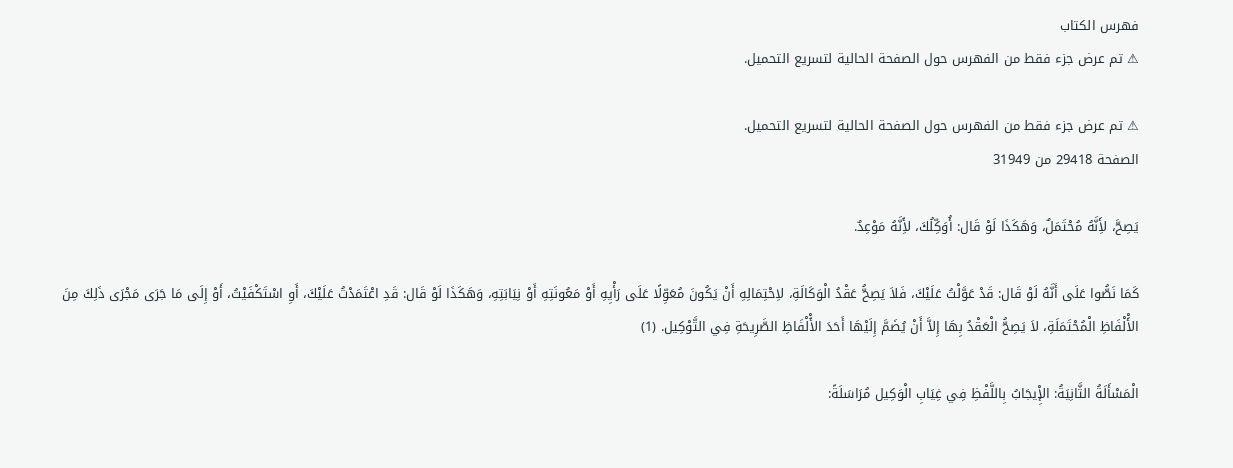فهرس الكتاب
⚠ تم عرض جزء فقط من الفهرس حول الصفحة الحالية لتسريع التحميل.

⚠ تم عرض جزء فقط من الفهرس حول الصفحة الحالية لتسريع التحميل.
الصفحة 29418 من 31949

يَصِحَّ، لأَِنَّهُ مُحْتَمَلٌ، وَهَكَذَا لَوْ قَال: أُوَكِّلُكَ، لأَِنَّهُ مَوْعِدٌ.

كَمَا نَصُّوا عَلَى أَنَّهُ لَوْ قَال: قَدْ عَوَّلْتُ عَلَيْكَ، فَلاَ يَصِحُّ عَقْدُ الْوَكَالَةِ، لاِحْتِمَالِهِ أَنْ يَكُونَ مُعَوِّلًا عَلَى رَأْيِهِ أَوْ مَعُونَتِهِ أَوْ نِيَابَتِهِ، وَهَكَذَا لَوْ قَال: قَدِ اعْتَمَدْتُ عَلَيْكَ، أَوِ اسْتَكْفَيْتُ، أَوْ إِلَى مَا جَرَى مَجْرَى ذَلِكَ مِنَ الأَْلْفَاظِ الْمُحْتَمَلَةِ، لاَ يَصِحُّ الْعَقْدُ بِهَا إِلاَّ أَنْ يُضَمَّ إِلَيْهَا أَحَدَ الأَْلْفَاظِ الصَّرِيحَةِ فِي التَّوْكِيل. (1)

الْمَسْأَلَةُ الثَّانِيَةُ: الإِْيجَابُ بِاللَّفْظِ فِي غِيَابِ الْوَكِيل مُرَاسَلَةً: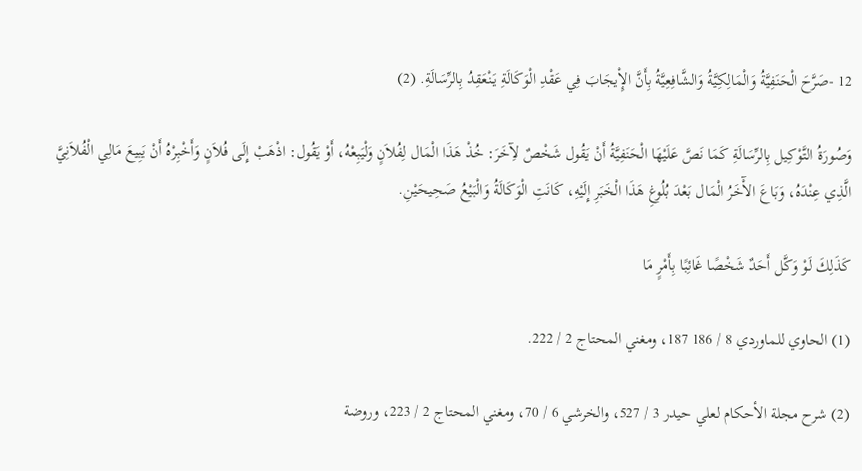12 -صَرَّحَ الْحَنَفِيَّةُ وَالْمَالِكِيَّةُ وَالشَّافِعِيَّةُ بِأَنَّ الإِْيجَابَ فِي عَقْدِ الْوَكَالَةِ يَنْعَقِدُ بِالرِّسَالَةِ. (2)

وَصُورَةُ التَّوْكِيل بِالرِّسَالَةِ كَمَا نَصَّ عَلَيْهَا الْحَنَفِيَّةُ أَنْ يَقُول شَخْصٌ لآِخَرَ: خُذْ هَذَا الْمَال لِفُلاَنٍ وَلْيَبِعْهُ، أَوْ يَقُول: اذْهَبْ إِلَى فُلاَنٍ وَأَخْبِرْهُ أَنْ يَبِيعَ مَالِي الْفُلاَنِيَّ الَّذِي عِنْدَهُ، وَبَاعَ الآْخَرُ الْمَال بَعْدَ بُلُوغِ هَذَا الْخَبَرِ إِلَيْهِ، كَانَتِ الْوَكَالَةُ وَالْبَيْعُ صَحِيحَيْنِ.

كَذَلِكَ لَوْ وَكَّل أَحَدٌ شَخْصًا غَائِبًا بِأَمْرٍ مَا

(1) الحاوي للماوردي 8 / 186 187، ومغني المحتاج 2 / 222.

(2) شرح مجلة الأحكام لعلي حيدر 3 / 527، والخرشي 6 / 70، ومغني المحتاج 2 / 223، وروضة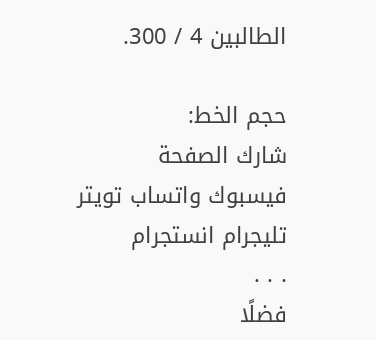الطالبين 4 / 300.

حجم الخط:
شارك الصفحة
فيسبوك واتساب تويتر تليجرام انستجرام
. . .
فضلًا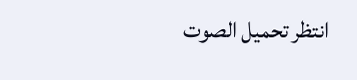انتظر تحميل الصوت